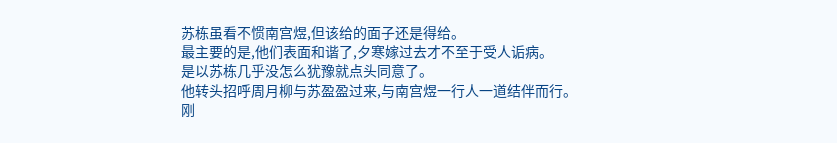苏栋虽看不惯南宫煜,但该给的面子还是得给。
最主要的是,他们表面和谐了,夕寒嫁过去才不至于受人诟病。
是以苏栋几乎没怎么犹豫就点头同意了。
他转头招呼周月柳与苏盈盈过来,与南宫煜一行人一道结伴而行。
刚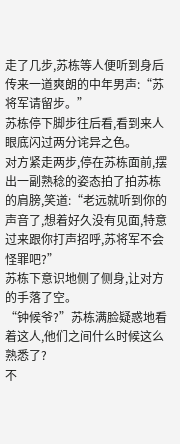走了几步,苏栋等人便听到身后传来一道爽朗的中年男声:“苏将军请留步。”
苏栋停下脚步往后看,看到来人眼底闪过两分诧异之色。
对方紧走两步,停在苏栋面前,摆出一副熟稔的姿态拍了拍苏栋的肩膀,笑道:“老远就听到你的声音了,想着好久没有见面,特意过来跟你打声招呼,苏将军不会怪罪吧?”
苏栋下意识地侧了侧身,让对方的手落了空。
“钟候爷?”苏栋满脸疑惑地看着这人,他们之间什么时候这么熟悉了?
不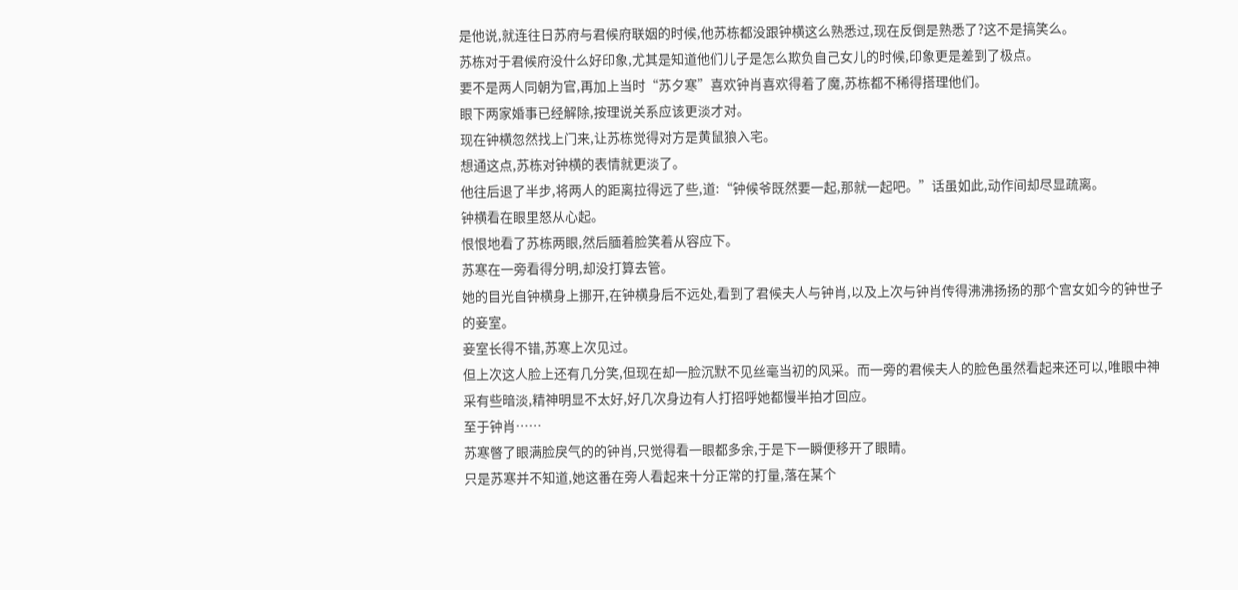是他说,就连往日苏府与君候府联姻的时候,他苏栋都没跟钟横这么熟悉过,现在反倒是熟悉了?这不是搞笑么。
苏栋对于君候府没什么好印象,尤其是知道他们儿子是怎么欺负自己女儿的时候,印象更是差到了极点。
要不是两人同朝为官,再加上当时“苏夕寒”喜欢钟肖喜欢得着了魔,苏栋都不稀得搭理他们。
眼下两家婚事已经解除,按理说关系应该更淡才对。
现在钟横忽然找上门来,让苏栋觉得对方是黄鼠狼入宅。
想通这点,苏栋对钟横的表情就更淡了。
他往后退了半步,将两人的距离拉得远了些,道:“钟候爷既然要一起,那就一起吧。”话虽如此,动作间却尽显疏离。
钟横看在眼里怒从心起。
恨恨地看了苏栋两眼,然后腼着脸笑着从容应下。
苏寒在一旁看得分明,却没打算去管。
她的目光自钟横身上挪开,在钟横身后不远处,看到了君候夫人与钟肖,以及上次与钟肖传得沸沸扬扬的那个宫女如今的钟世子的妾室。
妾室长得不错,苏寒上次见过。
但上次这人脸上还有几分笑,但现在却一脸沉默不见丝毫当初的风采。而一旁的君候夫人的脸色虽然看起来还可以,唯眼中神采有些暗淡,精神明显不太好,好几次身边有人打招呼她都慢半拍才回应。
至于钟肖……
苏寒暼了眼满脸戾气的的钟肖,只觉得看一眼都多余,于是下一瞬便移开了眼睛。
只是苏寒并不知道,她这番在旁人看起来十分正常的打量,落在某个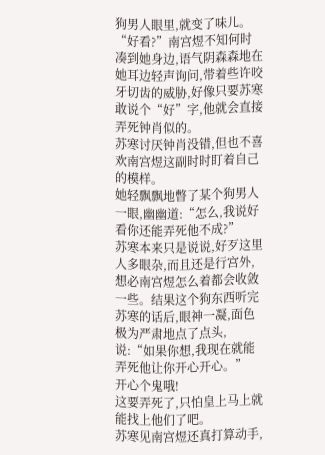狗男人眼里,就变了味儿。
“好看?”南宫煜不知何时凑到她身边,语气阴森森地在她耳边轻声询问,带着些许咬牙切齿的威胁,好像只要苏寒敢说个“好”字,他就会直接弄死钟肖似的。
苏寒讨厌钟肖没错,但也不喜欢南宫煜这副时时盯着自己的模样。
她轻飘飘地暼了某个狗男人一眼,幽幽道:“怎么,我说好看你还能弄死他不成?”
苏寒本来只是说说,好歹这里人多眼杂,而且还是行宫外,想必南宫煜怎么着都会收敛一些。结果这个狗东西听完苏寒的话后,眼神一凝,面色极为严肃地点了点头,说:“如果你想,我现在就能弄死他让你开心开心。”
开心个鬼哦!
这要弄死了,只怕皇上马上就能找上他们了吧。
苏寒见南宫煜还真打算动手,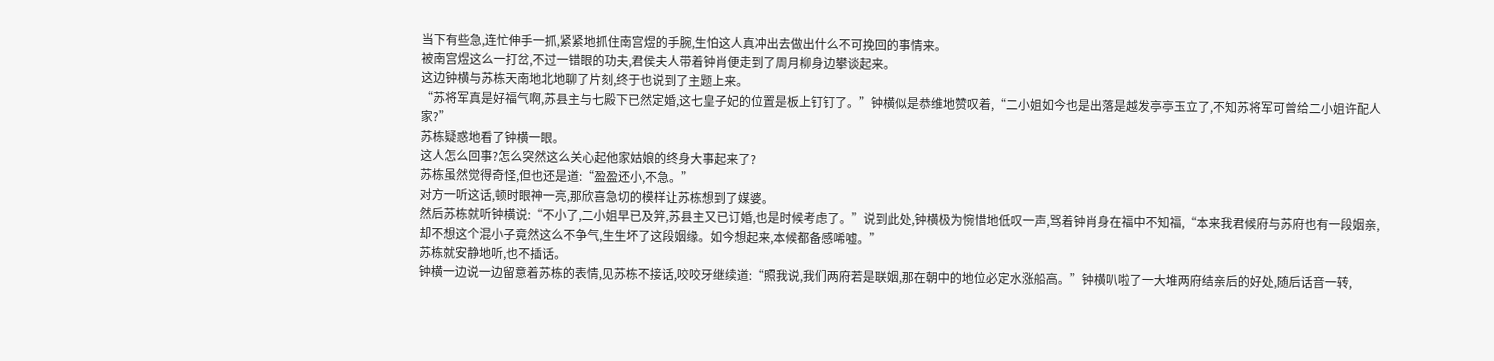当下有些急,连忙伸手一抓,紧紧地抓住南宫煜的手腕,生怕这人真冲出去做出什么不可挽回的事情来。
被南宫煜这么一打岔,不过一错眼的功夫,君侯夫人带着钟肖便走到了周月柳身边攀谈起来。
这边钟横与苏栋天南地北地聊了片刻,终于也说到了主题上来。
“苏将军真是好福气啊,苏县主与七殿下已然定婚,这七皇子妃的位置是板上钉钉了。”钟横似是恭维地赞叹着,“二小姐如今也是出落是越发亭亭玉立了,不知苏将军可曾给二小姐许配人家?”
苏栋疑惑地看了钟横一眼。
这人怎么回事?怎么突然这么关心起他家姑娘的终身大事起来了?
苏栋虽然觉得奇怪,但也还是道:“盈盈还小,不急。”
对方一听这话,顿时眼神一亮,那欣喜急切的模样让苏栋想到了媒婆。
然后苏栋就听钟横说:“不小了,二小姐早已及笄,苏县主又已订婚,也是时候考虑了。”说到此处,钟横极为惋惜地低叹一声,骂着钟肖身在福中不知福,“本来我君候府与苏府也有一段姻亲,却不想这个混小子竟然这么不争气,生生坏了这段姻缘。如今想起来,本候都备感唏嘘。”
苏栋就安静地听,也不插话。
钟横一边说一边留意着苏栋的表情,见苏栋不接话,咬咬牙继续道:“照我说,我们两府若是联姻,那在朝中的地位必定水涨船高。”钟横叭啦了一大堆两府结亲后的好处,随后话音一转,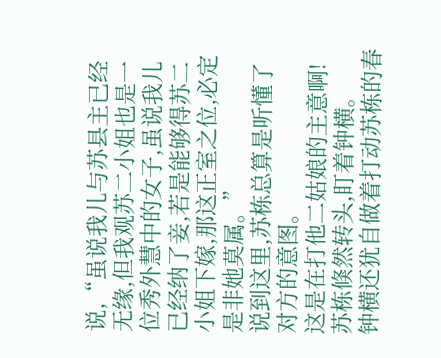说,“虽说我儿与苏县主已经无缘,但我观苏二小姐也是一位秀外慧中的女子,虽说我儿已经纳了妾,若是能够得苏二小姐下嫁,那这正室之位,必定是非她莫属。”
说到这里,苏栋总算是听懂了对方的意图。
这是在打他二姑娘的主意啊!
苏栋倏然转头,盯着钟横。
钟横还犹自做着打动苏栋的春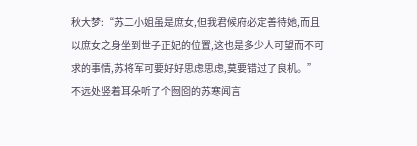秋大梦:“苏二小姐虽是庶女,但我君候府必定善待她,而且以庶女之身坐到世子正妃的位置,这也是多少人可望而不可求的事情,苏将军可要好好思虑思虑,莫要错过了良机。”
不远处竖着耳朵听了个囫囵的苏寒闻言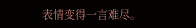表情变得一言难尽。